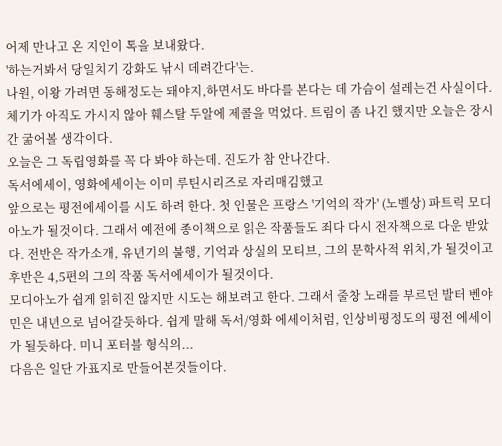어제 만나고 온 지인이 톡을 보내왔다.
'하는거봐서 당일치기 강화도 낚시 데려간다'는.
나원, 이왕 가려면 동해정도는 돼야지,하면서도 바다를 본다는 데 가슴이 설레는건 사실이다.
체기가 아직도 가시지 않아 훼스탈 두알에 제콜을 먹었다. 트림이 좀 나긴 했지만 오늘은 장시간 굶어볼 생각이다.
오늘은 그 독립영화를 꼭 다 봐야 하는데. 진도가 참 안나간다.
독서에세이, 영화에세이는 이미 루틴시리즈로 자리매김했고
앞으로는 평전에세이를 시도 하려 한다. 첫 인물은 프랑스 '기억의 작가' (노벨상) 파트릭 모디아노가 될것이다. 그래서 예전에 종이책으로 읽은 작품들도 죄다 다시 전자책으로 다운 받았다. 전반은 작가소개, 유년기의 불행, 기억과 상실의 모티브, 그의 문학사적 위치,가 될것이고 후반은 4,5편의 그의 작품 독서에세이가 될것이다.
모디아노가 쉽게 읽히진 않지만 시도는 해보려고 한다. 그래서 줄창 노래를 부르던 발터 벤야민은 내년으로 넘어갈듯하다. 쉽게 말해 독서/영화 에세이처럼, 인상비평정도의 평전 에세이가 될듯하다. 미니 포터블 형식의...
다음은 일단 가표지로 만들어본것들이다.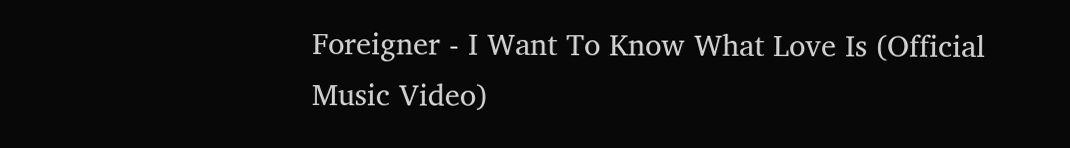Foreigner - I Want To Know What Love Is (Official Music Video)